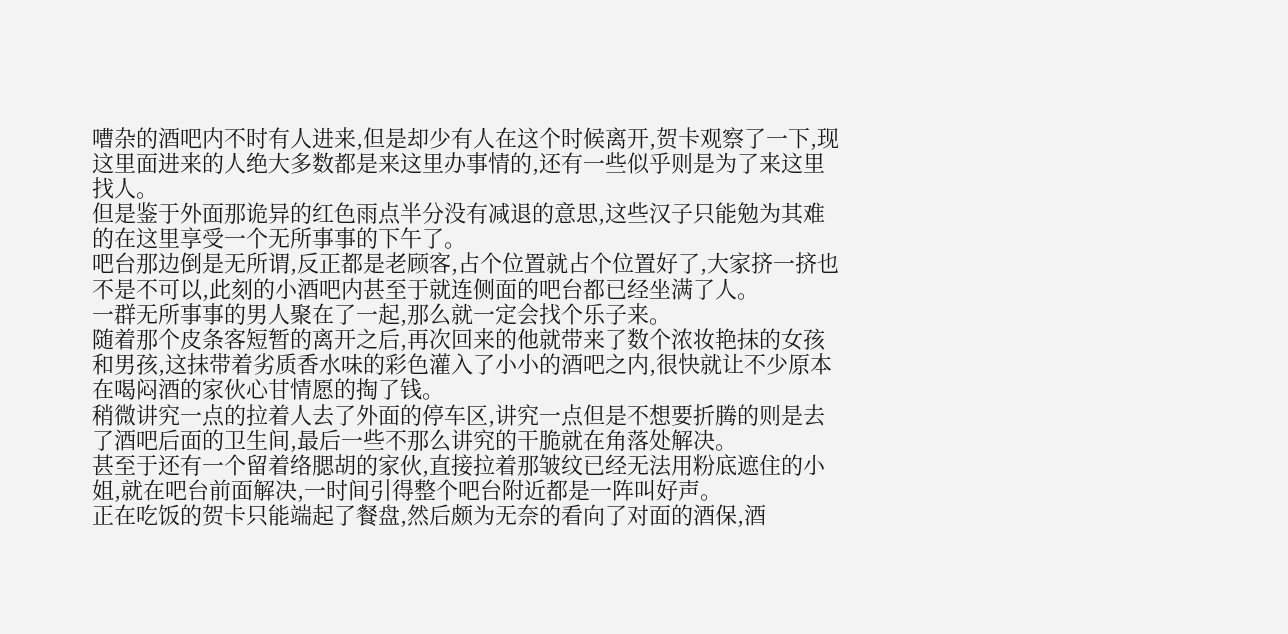嘈杂的酒吧内不时有人进来,但是却少有人在这个时候离开,贺卡观察了一下,现这里面进来的人绝大多数都是来这里办事情的,还有一些似乎则是为了来这里找人。
但是鉴于外面那诡异的红色雨点半分没有减退的意思,这些汉子只能勉为其难的在这里享受一个无所事事的下午了。
吧台那边倒是无所谓,反正都是老顾客,占个位置就占个位置好了,大家挤一挤也不是不可以,此刻的小酒吧内甚至于就连侧面的吧台都已经坐满了人。
一群无所事事的男人聚在了一起,那么就一定会找个乐子来。
随着那个皮条客短暂的离开之后,再次回来的他就带来了数个浓妆艳抹的女孩和男孩,这抹带着劣质香水味的彩色灌入了小小的酒吧之内,很快就让不少原本在喝闷酒的家伙心甘情愿的掏了钱。
稍微讲究一点的拉着人去了外面的停车区,讲究一点但是不想要折腾的则是去了酒吧后面的卫生间,最后一些不那么讲究的干脆就在角落处解决。
甚至于还有一个留着络腮胡的家伙,直接拉着那皱纹已经无法用粉底遮住的小姐,就在吧台前面解决,一时间引得整个吧台附近都是一阵叫好声。
正在吃饭的贺卡只能端起了餐盘,然后颇为无奈的看向了对面的酒保,酒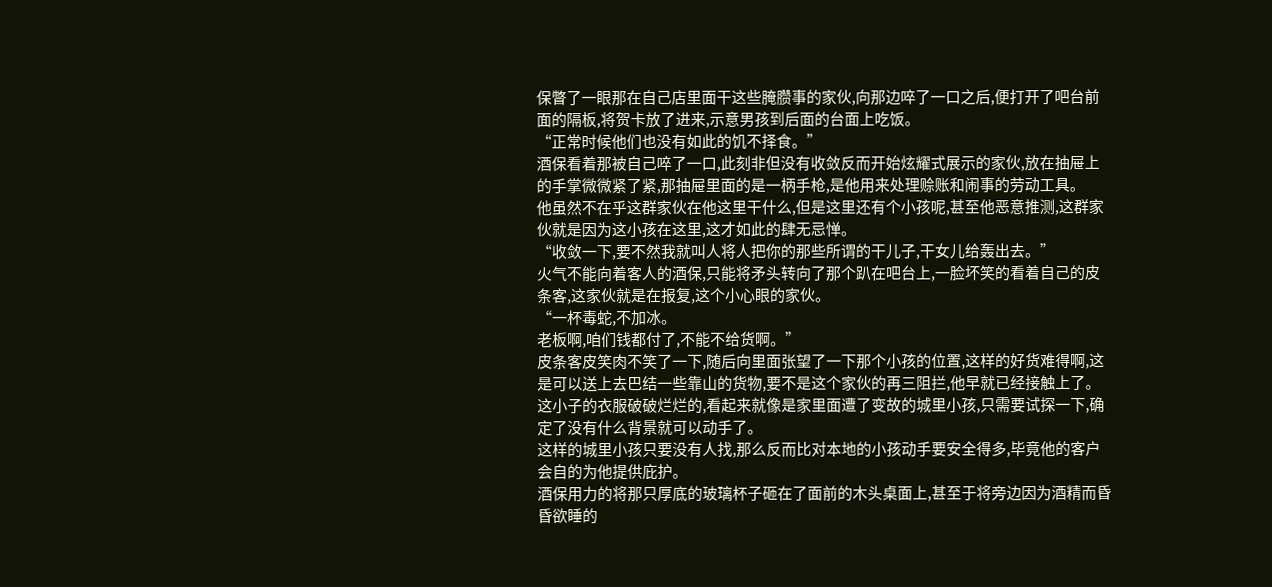保瞥了一眼那在自己店里面干这些腌臜事的家伙,向那边啐了一口之后,便打开了吧台前面的隔板,将贺卡放了进来,示意男孩到后面的台面上吃饭。
“正常时候他们也没有如此的饥不择食。”
酒保看着那被自己啐了一口,此刻非但没有收敛反而开始炫耀式展示的家伙,放在抽屉上的手掌微微紧了紧,那抽屉里面的是一柄手枪,是他用来处理赊账和闹事的劳动工具。
他虽然不在乎这群家伙在他这里干什么,但是这里还有个小孩呢,甚至他恶意推测,这群家伙就是因为这小孩在这里,这才如此的肆无忌惮。
“收敛一下,要不然我就叫人将人把你的那些所谓的干儿子,干女儿给轰出去。”
火气不能向着客人的酒保,只能将矛头转向了那个趴在吧台上,一脸坏笑的看着自己的皮条客,这家伙就是在报复,这个小心眼的家伙。
“一杯毒蛇,不加冰。
老板啊,咱们钱都付了,不能不给货啊。”
皮条客皮笑肉不笑了一下,随后向里面张望了一下那个小孩的位置,这样的好货难得啊,这是可以送上去巴结一些靠山的货物,要不是这个家伙的再三阻拦,他早就已经接触上了。
这小子的衣服破破烂烂的,看起来就像是家里面遭了变故的城里小孩,只需要试探一下,确定了没有什么背景就可以动手了。
这样的城里小孩只要没有人找,那么反而比对本地的小孩动手要安全得多,毕竟他的客户会自的为他提供庇护。
酒保用力的将那只厚底的玻璃杯子砸在了面前的木头桌面上,甚至于将旁边因为酒精而昏昏欲睡的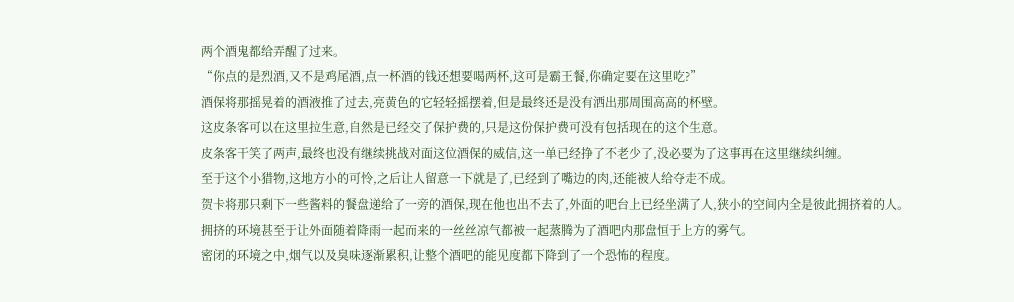两个酒鬼都给弄醒了过来。
“你点的是烈酒,又不是鸡尾酒,点一杯酒的钱还想要喝两杯,这可是霸王餐,你确定要在这里吃?”
酒保将那摇晃着的酒液推了过去,亮黄色的它轻轻摇摆着,但是最终还是没有洒出那周围高高的杯壁。
这皮条客可以在这里拉生意,自然是已经交了保护费的,只是这份保护费可没有包括现在的这个生意。
皮条客干笑了两声,最终也没有继续挑战对面这位酒保的威信,这一单已经挣了不老少了,没必要为了这事再在这里继续纠缠。
至于这个小猎物,这地方小的可怜,之后让人留意一下就是了,已经到了嘴边的肉,还能被人给夺走不成。
贺卡将那只剩下一些酱料的餐盘递给了一旁的酒保,现在他也出不去了,外面的吧台上已经坐满了人,狭小的空间内全是彼此拥挤着的人。
拥挤的环境甚至于让外面随着降雨一起而来的一丝丝凉气都被一起蒸腾为了酒吧内那盘恒于上方的雾气。
密闭的环境之中,烟气以及臭味逐渐累积,让整个酒吧的能见度都下降到了一个恐怖的程度。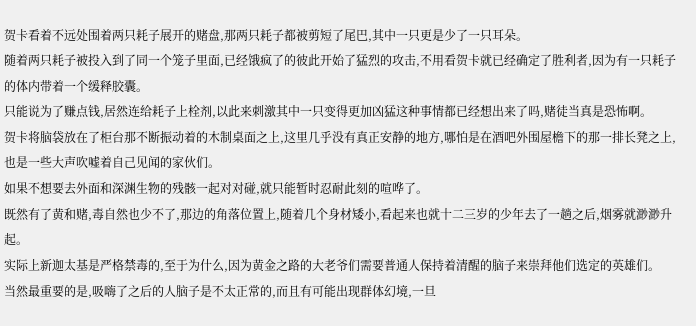贺卡看着不远处围着两只耗子展开的赌盘,那两只耗子都被剪短了尾巴,其中一只更是少了一只耳朵。
随着两只耗子被投入到了同一个笼子里面,已经饿疯了的彼此开始了猛烈的攻击,不用看贺卡就已经确定了胜利者,因为有一只耗子的体内带着一个缓释胶囊。
只能说为了赚点钱,居然连给耗子上栓剂,以此来刺激其中一只变得更加凶猛这种事情都已经想出来了吗,赌徒当真是恐怖啊。
贺卡将脑袋放在了柜台那不断振动着的木制桌面之上,这里几乎没有真正安静的地方,哪怕是在酒吧外围屋檐下的那一排长凳之上,也是一些大声吹嘘着自己见闻的家伙们。
如果不想要去外面和深渊生物的残骸一起对对碰,就只能暂时忍耐此刻的喧哗了。
既然有了黄和赌,毒自然也少不了,那边的角落位置上,随着几个身材矮小,看起来也就十二三岁的少年去了一趟之后,烟雾就渺渺升起。
实际上新迦太基是严格禁毒的,至于为什么,因为黄金之路的大老爷们需要普通人保持着清醒的脑子来崇拜他们选定的英雄们。
当然最重要的是,吸嗨了之后的人脑子是不太正常的,而且有可能出现群体幻境,一旦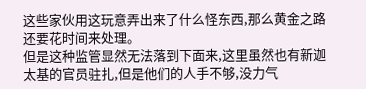这些家伙用这玩意弄出来了什么怪东西,那么黄金之路还要花时间来处理。
但是这种监管显然无法落到下面来,这里虽然也有新迦太基的官员驻扎,但是他们的人手不够,没力气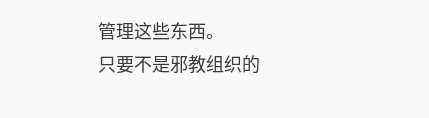管理这些东西。
只要不是邪教组织的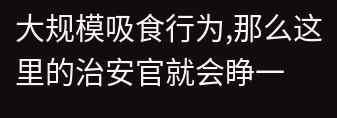大规模吸食行为,那么这里的治安官就会睁一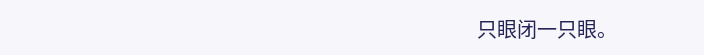只眼闭一只眼。